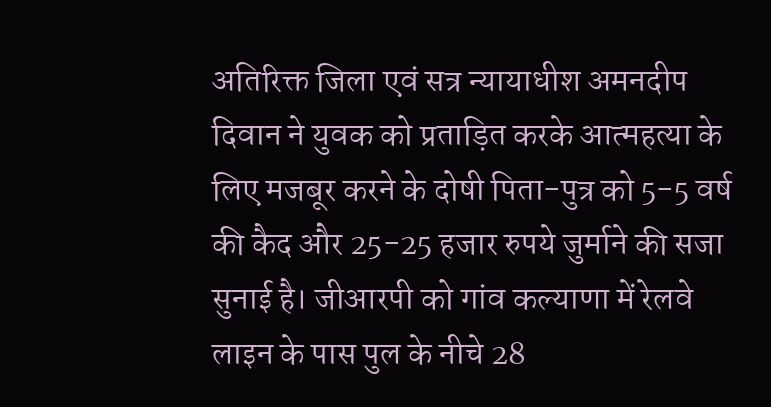अतिरिक्त जिला एवं सत्र न्यायाधीश अमनदीप दिवान ने युवक को प्रताड़ित करके आत्महत्या के लिए मजबूर करने के दोषी पिता-पुत्र को 5-5 वर्ष की कैद और 25-25 हजार रुपये जुर्माने की सजा सुनाई है। जीआरपी को गांव कल्याणा में रेलवे लाइन के पास पुल के नीचे 28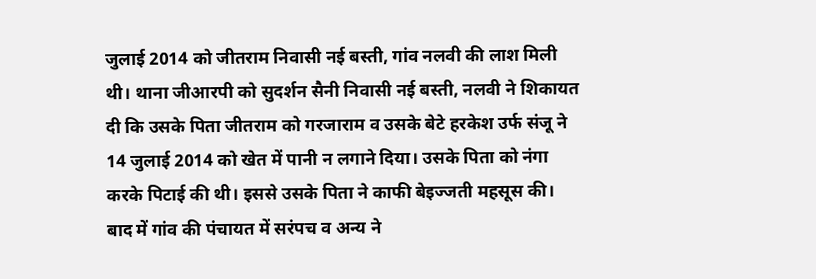जुलाई 2014 को जीतराम निवासी नई बस्ती, गांव नलवी की लाश मिली थी। थाना जीआरपी को सुदर्शन सैनी निवासी नई बस्ती, नलवी ने शिकायत दी कि उसके पिता जीतराम को गरजाराम व उसके बेटे हरकेश उर्फ संजू ने 14 जुलाई 2014 को खेत में पानी न लगाने दिया। उसके पिता को नंगा करके पिटाई की थी। इससे उसके पिता ने काफी बेइज्जती महसूस की। बाद में गांव की पंचायत में सरंपच व अन्य ने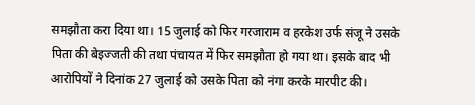समझौता करा दिया था। 15 जुलाई को फिर गरजाराम व हरकेश उर्फ संजू ने उसके पिता की बेइज्जती की तथा पंचायत में फिर समझौता हो गया था। इसके बाद भी आरोपियों ने दिनांक 27 जुलाई को उसके पिता को नंगा करके मारपीट की।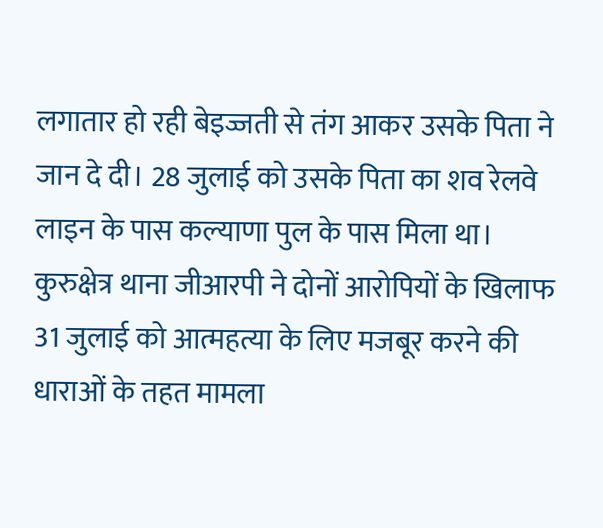लगातार हो रही बेइज्जती से तंग आकर उसके पिता ने जान दे दी। 28 जुलाई को उसके पिता का शव रेलवे लाइन के पास कल्याणा पुल के पास मिला था। कुरुक्षेत्र थाना जीआरपी ने दोनों आरोपियों के खिलाफ 31 जुलाई को आत्महत्या के लिए मजबूर करने की धाराओं के तहत मामला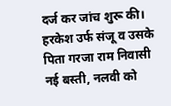दर्ज कर जांच शुरू की। हरकेश उर्फ संजू व उसके पिता गरजा राम निवासी नई बस्ती, नलवी को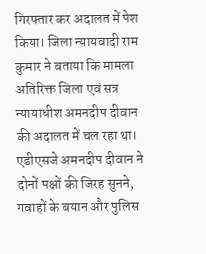गिरफ्तार कर अदालत में पेश किया। जिला न्यायवादी राम कुमार ने बताया कि मामला अतिरिक्त जिला एवं सत्र न्यायाधीश अमनदीप दीवान की अदालत में चल रहा था। एडीएसजे अमनदीप दीवान ने दोनों पक्षों की जिरह सुनने, गवाहों के बयान और पुलिस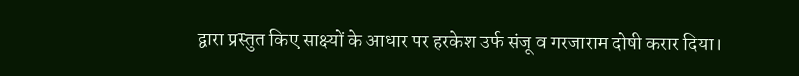द्वारा प्रस्तुत किए साक्ष्यों के आधार पर हरकेश उर्फ संजू व गरजाराम दोषी करार दिया।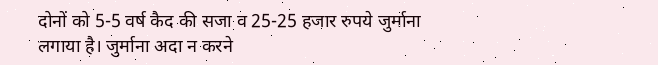दोनों को 5-5 वर्ष कैद की सजा व 25-25 हजार रुपये जुर्माना लगाया है। जुर्माना अदा न करने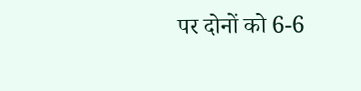पर दोनों को 6-6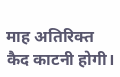माह अतिरिक्त कैद काटनी होगी।